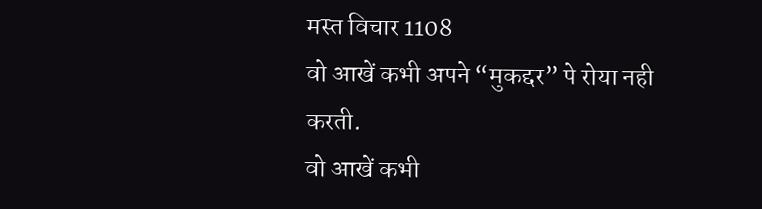मस्त विचार 1108
वो आखें कभी अपने “मुकद्दर” पे रोया नही करती.
वो आखें कभी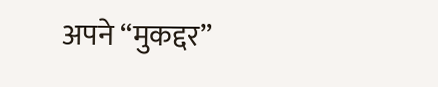अपने “मुकद्दर”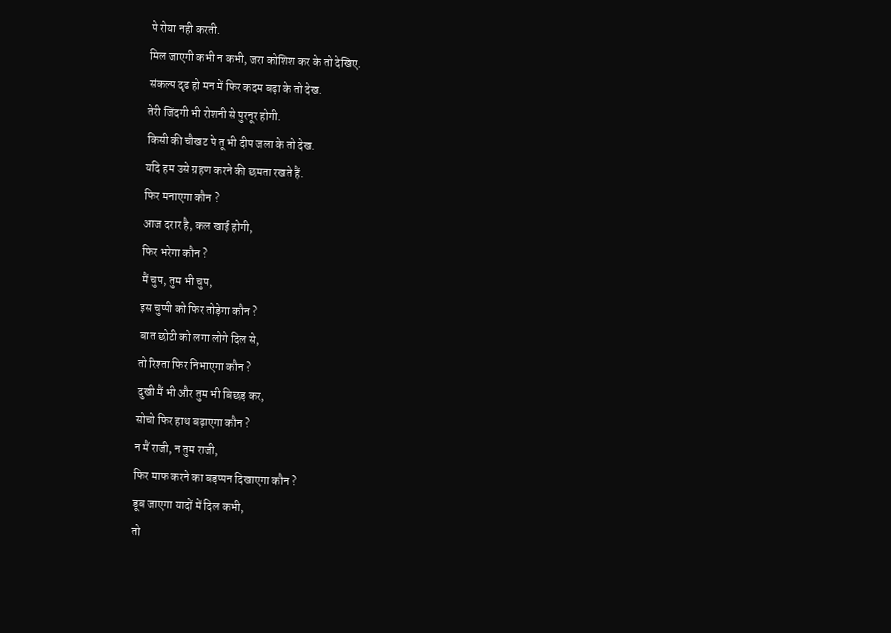पे रोया नही करती.
मिल जाएगी कभी न कभी, जरा कोशिश कर के तो देखिए.
संकल्प दृढ हो मन में फिर कदम बढ़ा के तो देख.
तेरी जिंदगी भी रोशनी से पुरनूर होगी.
किसी की चौखट पे तू भी दीप जला के तो देख.
यदि हम उसे ग्रहण करने की छमता रखते हैं.
फिर मनाएगा कौन ?
आज दरार है, कल खाई होगी,
फिर भरेगा कौन ?
मैं चुप, तुम भी चुप,
इस चुप्पी को फिर तोड़ेगा कौन ?
बात छोटी को लगा लोगे दिल से,
तो रिश्ता फिर निभाएगा कौन ?
दुखी मैं भी और तुम भी बिछड़ कर,
सोचो फिर हाथ बढ़ाएगा कौन ?
न मैं राजी, न तुम राजी,
फिर माफ करने का बड़प्पन दिखाएगा कौन ?
डूब जाएगा यादों में दिल कभी,
तो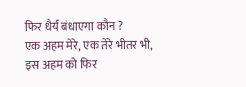फिर धैर्य बंधाएगा कौन ?
एक अहम मेरे, एक तेरे भीतर भी,
इस अहम को फिर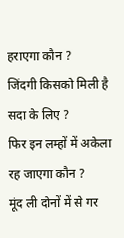हराएगा कौन ?
जिंदगी किसको मिली है सदा के लिए ?
फिर इन लम्हों में अकेला रह जाएगा कौन ?
मूंद ली दोनों में से गर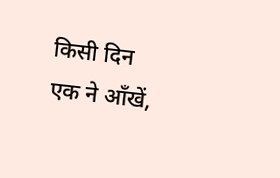किसी दिन एक ने आँखें,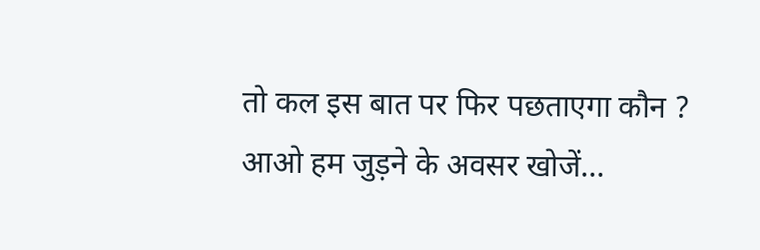तो कल इस बात पर फिर पछताएगा कौन ?
आओ हम जुड़ने के अवसर खोजें…